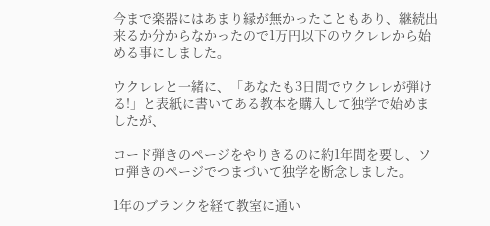今まで楽器にはあまり縁が無かったこともあり、継続出来るか分からなかったので1万円以下のウクレレから始める事にしました。

ウクレレと一緒に、「あなたも3日間でウクレレが弾ける!」と表紙に書いてある教本を購入して独学で始めましたが、

コード弾きのページをやりきるのに約1年間を要し、ソロ弾きのページでつまづいて独学を断念しました。

1年のブランクを経て教室に通い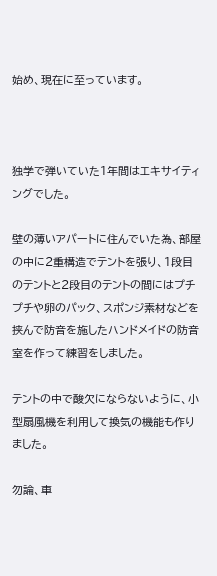始め、現在に至っています。



独学で弾いていた1年間はエキサイティングでした。

壁の薄いアパートに住んでいた為、部屋の中に2重構造でテントを張り、1段目のテントと2段目のテントの間にはプチプチや卵のパック、スポンジ素材などを挟んで防音を施したハンドメイドの防音室を作って練習をしました。

テントの中で酸欠にならないように、小型扇風機を利用して換気の機能も作りました。

勿論、車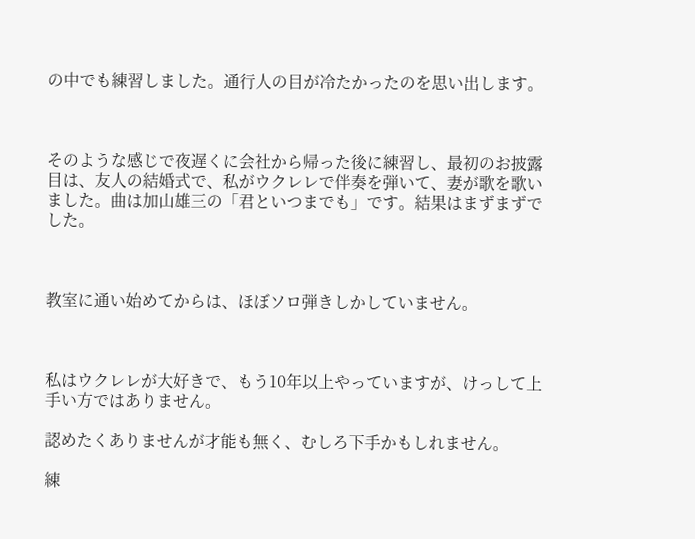の中でも練習しました。通行人の目が冷たかったのを思い出します。



そのような感じで夜遅くに会社から帰った後に練習し、最初のお披露目は、友人の結婚式で、私がウクレレで伴奏を弾いて、妻が歌を歌いました。曲は加山雄三の「君といつまでも」です。結果はまずまずでした。



教室に通い始めてからは、ほぼソロ弾きしかしていません。



私はウクレレが大好きで、もう10年以上やっていますが、けっして上手い方ではありません。

認めたくありませんが才能も無く、むしろ下手かもしれません。

練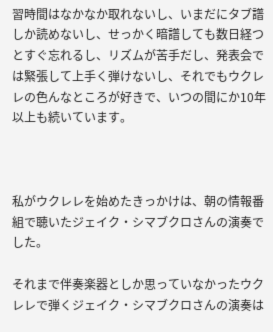習時間はなかなか取れないし、いまだにタブ譜しか読めないし、せっかく暗譜しても数日経つとすぐ忘れるし、リズムが苦手だし、発表会では緊張して上手く弾けないし、それでもウクレレの色んなところが好きで、いつの間にか10年以上も続いています。



私がウクレレを始めたきっかけは、朝の情報番組で聴いたジェイク・シマブクロさんの演奏でした。

それまで伴奏楽器としか思っていなかったウクレレで弾くジェイク・シマブクロさんの演奏は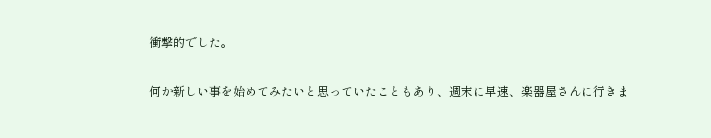衝撃的でした。

何か新しい事を始めてみたいと思っていたこともあり、週末に早速、楽器屋さんに行きま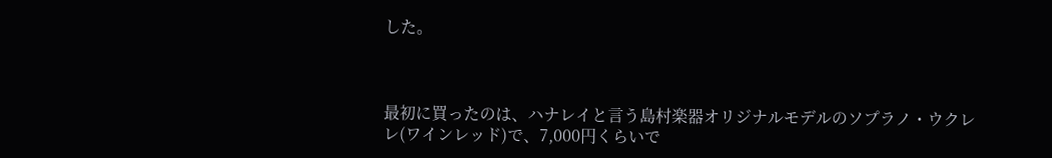した。



最初に買ったのは、ハナレイと言う島村楽器オリジナルモデルのソプラノ・ウクレレ(ワインレッド)で、7,000円くらいで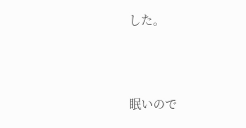した。



眠いので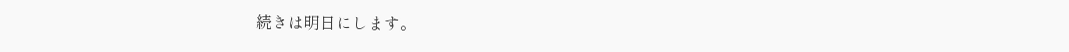続きは明日にします。